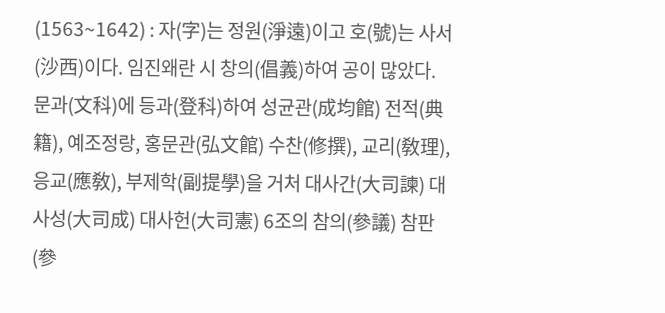(1563~1642) : 자(字)는 정원(淨遠)이고 호(號)는 사서(沙西)이다. 임진왜란 시 창의(倡義)하여 공이 많았다. 문과(文科)에 등과(登科)하여 성균관(成均館) 전적(典籍), 예조정랑, 홍문관(弘文館) 수찬(修撰), 교리(敎理), 응교(應敎), 부제학(副提學)을 거처 대사간(大司諫) 대사성(大司成) 대사헌(大司憲) 6조의 참의(參議) 참판(參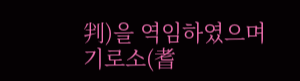判)을 역임하였으며 기로소(耆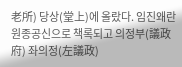老所) 당상(堂上)에 올랐다. 임진왜란 원종공신으로 책록되고 의정부(議政府) 좌의정(左議政)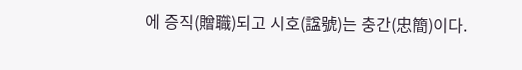에 증직(贈職)되고 시호(諡號)는 충간(忠簡)이다.